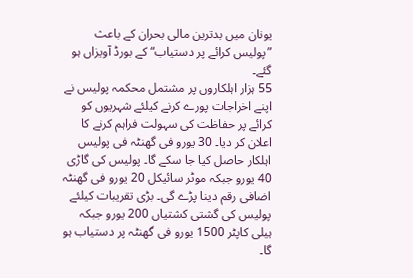یونان میں بدترین مالی بحران کے باعث ”پولیس کرائے پر دستیاب“ کے بورڈ آویزاں ہو گئے۔
55 ہزار اہلکاروں پر مشتمل محکمہ پولیس نے اپنے اخراجات پورے کرنے کیلئے شہریوں کو کرائے پر حفاظت کی سہولت فراہم کرنے کا اعلان کر دیا۔ 30 یورو فی گھنٹہ فی پولیس اہلکار حاصل کیا جا سکے گا۔ پولیس کی گاڑی 40 یورو جبکہ موٹر سائیکل 20 یورو فی گھنٹہ اضافی رقم دینا پڑے گی۔ بڑی تقریبات کیلئے پولیس کی گشتی کشتیاں 200 یورو جبکہ ہیلی کاپٹر 1500 یورو فی گھنٹہ پر دستیاب ہو گا۔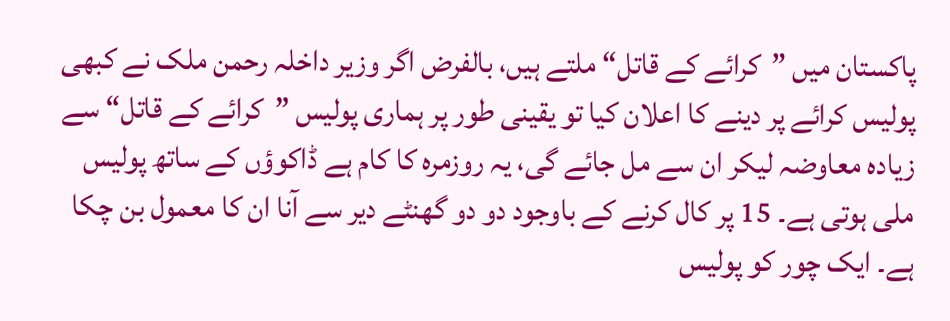پاکستان میں ”کرائے کے قاتل“ ملتے ہیں، بالفرض اگر وزیر داخلہ رحمن ملک نے کبھی پولیس کرائے پر دینے کا اعلان کیا تو یقینی طور پر ہماری پولیس ”کرائے کے قاتل“ سے زیادہ معاوضہ لیکر ان سے مل جائے گی، یہ روزمرہ کا کام ہے ڈاکوؤں کے ساتھ پولیس ملی ہوتی ہے۔ 15 پر کال کرنے کے باوجود دو دو گھنٹے دیر سے آنا ان کا معمول بن چکا ہے۔ ایک چور کو پولیس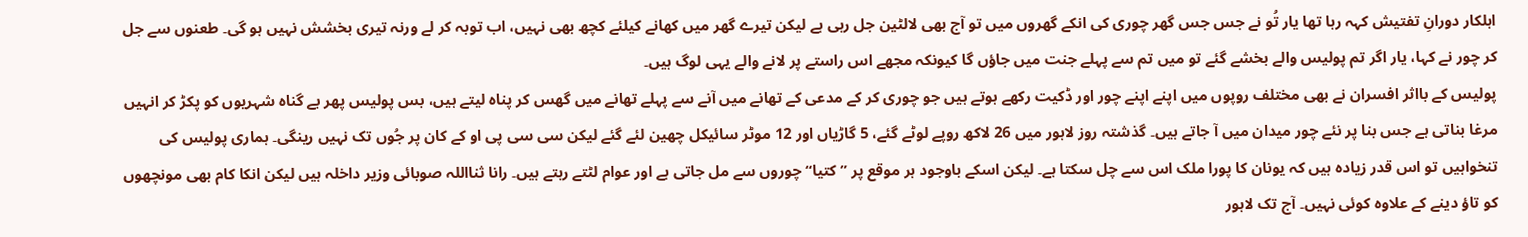اہلکار دورانِ تفتیش کہہ رہا تھا یار تُو نے جس جس گھر چوری کی انکے گھروں میں تو آج بھی لالٹین جل رہی ہے لیکن تیرے گھر میں کھانے کیلئے کچھ بھی نہیں، اب توبہ کر لے ورنہ تیری بخشش نہیں ہو گی۔ طعنوں سے جل کر چور نے کہا، یار اگر تم پولیس والے بخشے گئے تو میں تم سے پہلے جنت میں جاؤں گا کیونکہ مجھے اس راستے پر لانے والے یہی لوگ ہیں۔
پولیس کے بااثر افسران نے بھی مختلف روپوں میں اپنے اپنے چور اور ڈکیت رکھے ہوتے ہیں جو چوری کر کے مدعی کے تھانے میں آنے سے پہلے تھانے میں گھس کر پناہ لیتے ہیں، بس پولیس پھر بے گناہ شہریوں کو پکڑ کر انہیں مرغا بناتی ہے جس بنا پر نئے چور میدان میں آ جاتے ہیں۔ گذشتہ روز لاہور میں 26 لاکھ روپے لوٹے گئے، 5 گاڑیاں اور 12 موٹر سائیکل چھین لئے گئے لیکن سی سی پی او کے کان پر جُوں تک نہیں رینگی۔ ہماری پولیس کی تنخواہیں تو اس قدر زیادہ ہیں کہ یونان کا پورا ملک اس سے چل سکتا ہے۔ لیکن اسکے باوجود ہر موقع پر ”کتیا“ چوروں سے مل جاتی ہے اور عوام لٹتے رہتے ہیں۔ رانا ثنااللہ صوبائی وزیر داخلہ ہیں لیکن انکا کام بھی مونچھوں کو تاؤ دینے کے علاوہ کوئی نہیں۔ آج تک لاہور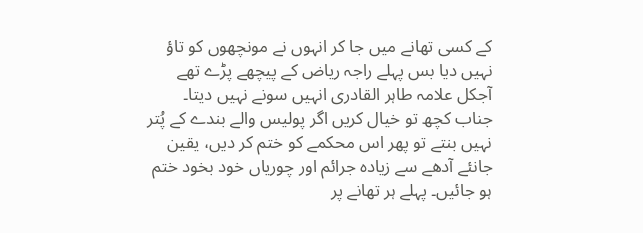کے کسی تھانے میں جا کر انہوں نے مونچھوں کو تاؤ نہیں دیا بس پہلے راجہ ریاض کے پیچھے پڑے تھے آجکل علامہ طاہر القادری انہیں سونے نہیں دیتا۔
جناب کچھ تو خیال کریں اگر پولیس والے بندے کے پُتر نہیں بنتے تو پھر اس محکمے کو ختم کر دیں، یقین جانئے آدھے سے زیادہ جرائم اور چوریاں خود بخود ختم ہو جائیں۔ پہلے ہر تھانے پر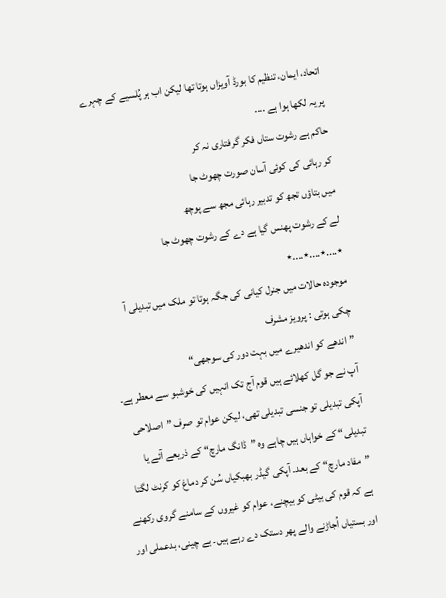اتحاد، ایمان، تنظیم کا بورڈ آویزاں ہوتا تھا لیکن اب ہر پُلسیے کے چہرے پر یہ لکھا ہوا ہے ....
حاکم ہے رشوت ستاں فکر گرفتاری نہ کر
کر رہائی کی کوئی آسان صورت چھوٹ جا
میں بتاؤں تجھ کو تدبیر رہائی مجھ سے پوچھ
لے کے رشوت پھنس گیا ہے دے کے رشوت چھوٹ جا
٭....٭....٭....٭
موجودہ حالات میں جنرل کیانی کی جگہ ہوتا تو ملک میں تبدیلی آ چکی ہوتی : پرویز مشرف
”اندھے کو اندھیرے میں بہت دور کی سوجھی“
آپ نے جو گل کھلائے ہیں قوم آج تک انہیں کی خوشبو سے معطر ہے۔ آپکی تبدیلی تو جنسی تبدیلی تھی، لیکن عوام تو صرف ”اصلاحی تبدیلی“ کے خواہاں ہیں چاہے وہ ”ڈانگ مارچ“ کے ذریعے آئے یا ”مفاد مارچ“ کے بعد۔ آپکی گیڈر بھبکیاں سُن کر دماغ کو کرنٹ لگتا ہے کہ قوم کی بیٹی کو بیچنے، عوام کو غیروں کے سامنے گروی رکھنے اور بستیاں اُجاڑنے والے پھر دستک دے رہے ہیں۔ بے چینی، بدعملی اور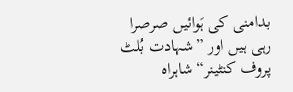بدامنی کی ہَوائیں صرصرا رہی ہیں اور ”شہادت بُلٹ پروف کنٹینر“ شاہراہ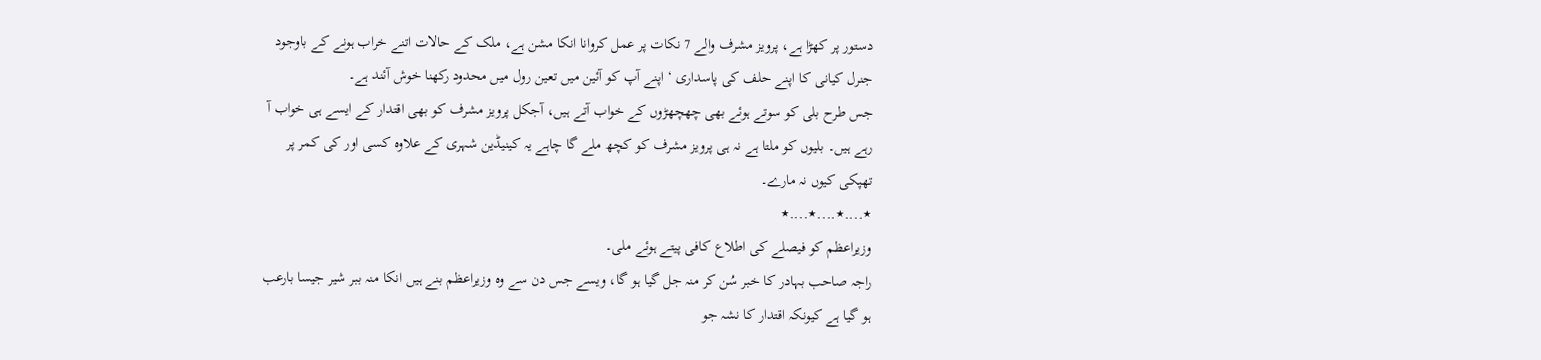دستور پر کھڑا ہے، پرویز مشرف والے 7 نکات پر عمل کروانا انکا مشن ہے، ملک کے حالات اتنے خراب ہونے کے باوجود جنرل کیانی کا اپنے حلف کی پاسداری ‘ اپنے آپ کو آئین میں تعین رول میں محدود رکھنا خوش آئند ہے۔
جس طرح بلی کو سوتے ہوئے بھی چھچھڑوں کے خواب آتے ہیں، آجکل پرویز مشرف کو بھی اقتدار کے ایسے ہی خواب آ رہے ہیں۔ بلیوں کو ملتا ہے نہ ہی پرویز مشرف کو کچھ ملے گا چاہے یہ کینیڈین شہری کے علاوہ کسی اور کی کمر پر تھپکی کیوں نہ مارے۔
٭....٭....٭....٭
وزیراعظم کو فیصلے کی اطلاع کافی پیتے ہوئے ملی۔
راجہ صاحب بہادر کا خبر سُن کر منہ جل گیا ہو گا، ویسے جس دن سے وہ وزیراعظم بنے ہیں انکا منہ ببر شیر جیسا بارعب ہو گیا ہے کیونکہ اقتدار کا نشہ جو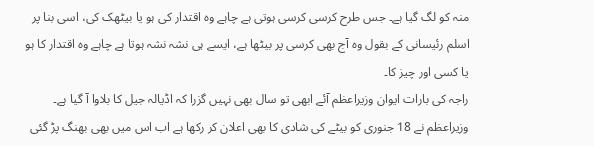منہ کو لگ گیا ہے۔ جس طرح کرسی کرسی ہوتی ہے چاہے وہ اقتدار کی ہو یا بیٹھک کی، اسی بنا پر اسلم رئیسانی کے بقول وہ آج بھی کرسی پر بیٹھا ہے، ایسے ہی نشہ نشہ ہوتا ہے چاہے وہ اقتدار کا ہو یا کسی اور چیز کا۔
راجہ کی بارات ایوان وزیراعظم آئے ابھی تو سال بھی نہیں گزرا کہ اڈیالہ جیل کا بلاوا آ گیا ہے۔ وزیراعظم نے 18 جنوری کو بیٹے کی شادی کا بھی اعلان کر رکھا ہے اب اس میں بھی بھنگ پڑ گئی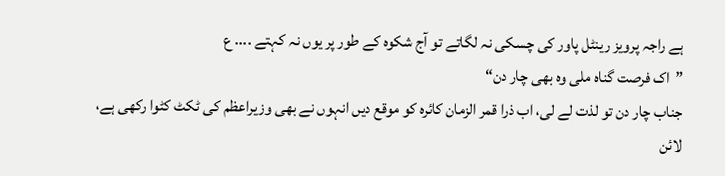ہے راجہ پرویز رینٹل پاور کی چسکی نہ لگاتے تو آج شکوہ کے طور پر یوں نہ کہتے .... ع
”اک فرصت گناہ ملی وہ بھی چار دن“
جناب چار دن تو لذت لے لی، اب ذرا قمر الزمان کائرہ کو موقع دیں انہوں نے بھی وزیراعظم کی ٹکٹ کٹوا رکھی ہے، لائن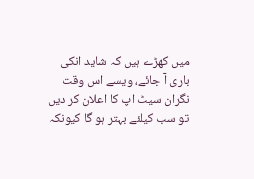میں کھڑے ہیں کہ شاید انکی باری آ جائے، ویسے اس وقت نگران سیٹ اپ کا اعلان کر دیں تو سب کیلئے بہتر ہو گا کیونکہ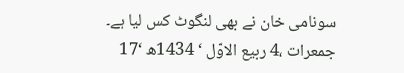سونامی خان نے بھی لنگوٹ کس لیا ہے۔
جمعرات ،4 ربیع الاوّل ‘ 1434ھ ‘17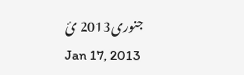جنوری2013 ئ
Jan 17, 2013